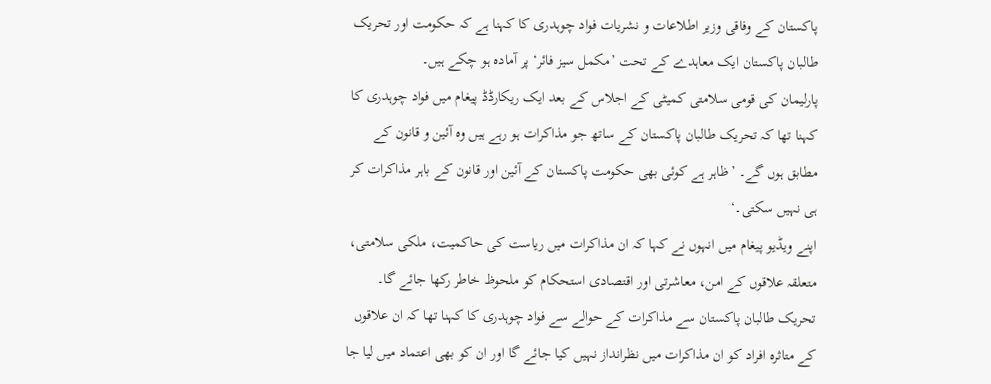پاکستان کے وفاقی وزیر اطلاعات و نشریات فواد چوہدری کا کہنا ہے کہ حکومت اور تحریک طالبان پاکستان ایک معاہدے کے تحت ’مکمل سیز فائر‘ پر آمادہ ہو چکے ہیں۔
پارلیمان کی قومی سلامتی کمیٹی کے اجلاس کے بعد ایک ریکارڈڈ پیغام میں فواد چوہدری کا کہنا تھا کہ تحریک طالبان پاکستان کے ساتھ جو مذاکرات ہو رہے ہیں وہ آئین و قانون کے مطابق ہوں گے۔ ’ظاہر ہے کوئی بھی حکومت پاکستان کے آئین اور قانون کے باہر مذاکرات کر ہی نہیں سکتی۔‘
اپنے ویڈیو پیغام میں انہوں نے کہا کہ ان مذاکرات میں ریاست کی حاکمیت، ملکی سلامتی، متعلقہ علاقوں کے امن، معاشرتی اور اقتصادی استحکام کو ملحوظ خاطر رکھا جائے گا۔
تحریک طالبان پاکستان سے مذاکرات کے حوالے سے فواد چوہدری کا کہنا تھا کہ ان علاقوں کے متاثرہ افراد کو ان مذاکرات میں نظرانداز نہیں کیا جائے گا اور ان کو بھی اعتماد میں لیا جا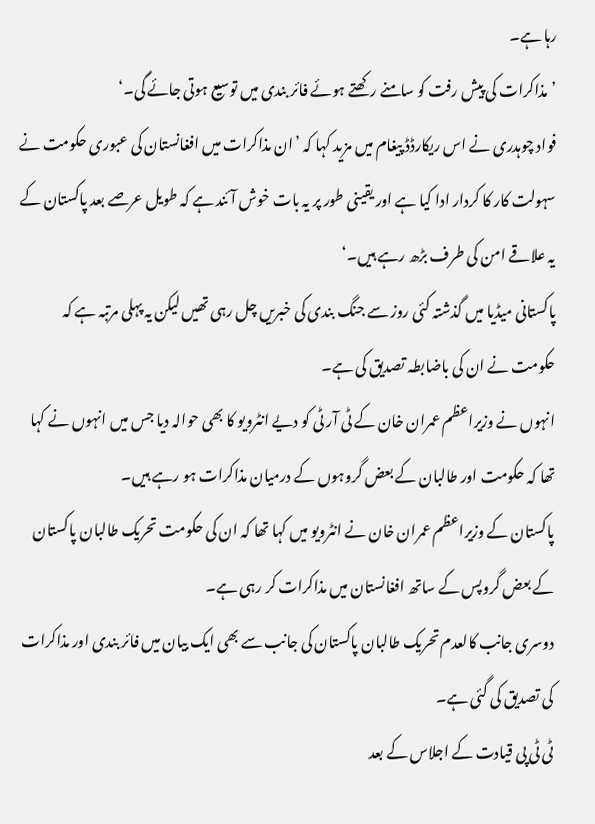رہا ہے۔
’مذاکرات کی پیش رفت کو سامنے رکھتے ہوئے فائر بندی میں توسیع ہوتی جائے گی۔‘
فواد چوہدری نے اس ریکارڈڈ پیغام میں مزید کہا کہ ’ان مذاکرات میں افغانستان کی عبوری حکومت نے سہولت کار کا کردار ادا کیا ہے اور یقینی طور پر یہ بات خوش آئند ہے کہ طویل عرصے بعد پاکستان کے یہ علاقے امن کی طرف بڑھ رہے ہیں۔‘
پاکستانی میڈیا میں گذشتہ کئی روز سے جنگ بندی کی خبریں چل رہی تھیں لیکن یہ پہلی مرتبہ ہے کہ حکومت نے ان کی باضابطہ تصدیق کی ہے۔
انہوں نے وزیراعظم عمران خان کے ٹی آر ٹی کو دیے انٹرویو کا بھی حوالہ دیا جس میں انہوں نے کہا تھا کہ حکومت اور طالبان کے بعض گروہوں کے درمیان مذاکرات ہو رہے ہیں۔
پاکستان کے وزیراعظم عمران خان نے انٹرویو میں کہا تھا کہ ان کی حکومت تحریک طالبان پاکستان کے بعض گروپس کے ساتھ افغانستان میں مذاکرات کر رہی ہے۔
دوسری جانب کالعدم تحریک طالبان پاکستان کی جانب سے بھی ایک بیان میں فائر بندی اور مذاکرات کی تصدیق کی گئی ہے۔
ٹی ٹی پی قیادت کے اجلاس کے بعد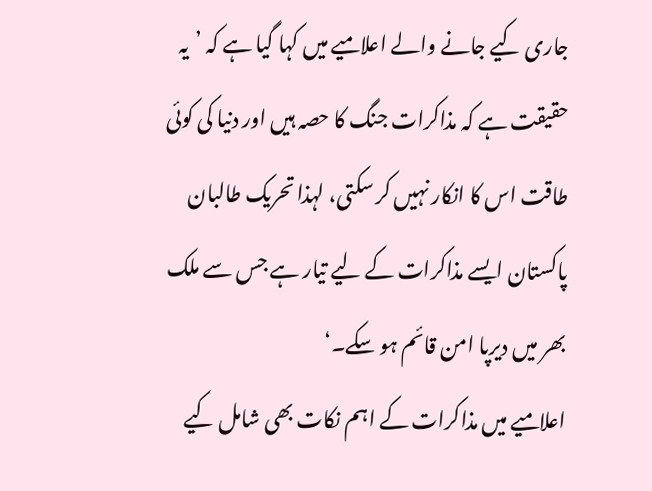جاری کیے جانے والے اعلامیے میں کہا گیا ہے کہ ’یہ حقیقت ہے کہ مذاکرات جنگ کا حصہ ہیں اور دنیا کی کوئی طاقت اس کا انکار نہیں کر سکتی، لہذا تحریک طالبان پاکستان ایسے مذاکرات کے لیے تیار ہے جس سے ملک بھر میں دیرپا امن قائم ہو سکے۔‘
اعلامیے میں مذاکرات کے اہم نکات بھی شامل کیے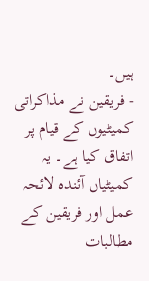ہیں۔
- فریقین نے مذاکراتی کمیٹیوں کے قیام پر اتفاق کیا ہے۔ یہ کمیٹیاں آئندہ لائحہ عمل اور فریقین کے مطالبات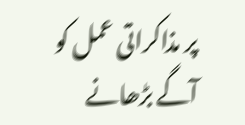پر مذاکراتی عمل کو آگے بڑھانے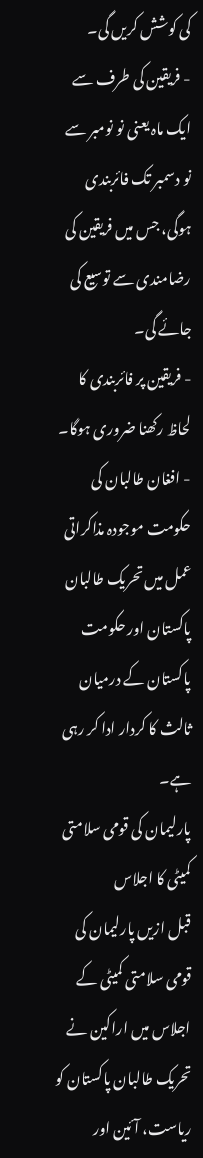کی کوشش کریں گی۔
- فریقین کی طرف سے ایک ماہ یعنی نو نومبر سے نو دسمبر تک فائربندی ہوگی، جس میں فریقین کی رضامندی سے توسیع کی جائے گی۔
- فریقین پر فائربندی کا لحاظ رکھنا ضروری ہوگا۔
- افغان طالبان کی حکومت موجودہ مذاکراتی عمل میں تحریک طالبان پاکستان اور حکومت پاکستان کے درمیان ثالث کا کردار ادا کر رہی ہے۔
پارلیمان کی قومی سلامتی کمیٹی کا اجلاس
قبل ازیں پارلیمان کی قومی سلامتی کمیٹی کے اجلاس میں اراکین نے تحریک طالبان پاکستان کو ریاست، آئین اور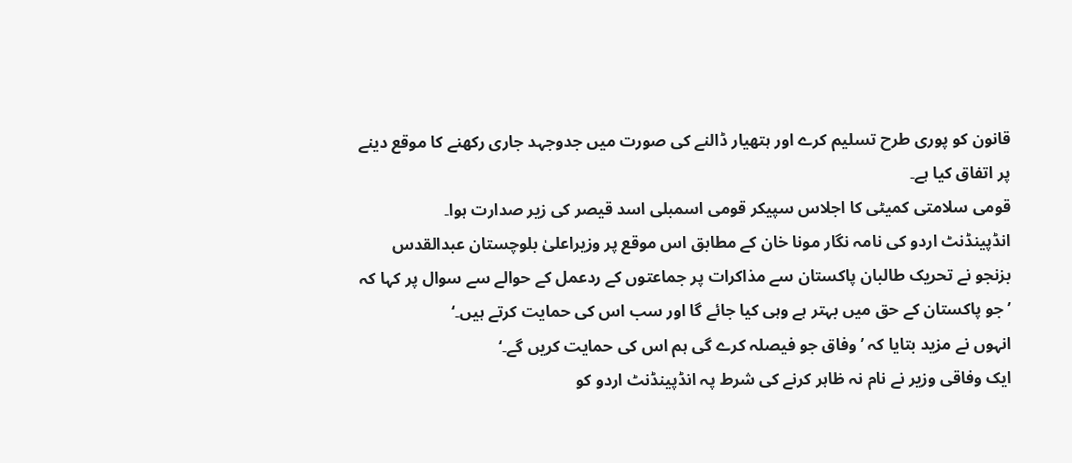قانون کو پوری طرح تسلیم کرے اور ہتھیار ڈالنے کی صورت میں جدوجہد جاری رکھنے کا موقع دینے پر اتفاق کیا ہے۔
قومی سلامتی کمیٹی کا اجلاس سپیکر قومی اسمبلی اسد قیصر کی زیر صدارت ہوا۔
انڈپینڈنٹ اردو کی نامہ نگار مونا خان کے مطابق اس موقع پر وزیراعلیٰ بلوچستان عبدالقدس بزنجو نے تحریک طالبان پاکستان سے مذاکرات پر جماعتوں کے ردعمل کے حوالے سے سوال پر کہا کہ ’جو پاکستان کے حق میں بہتر ہے وہی کیا جائے گا اور سب اس کی حمایت کرتے ہیں۔‘
انہوں نے مزید بتایا کہ ’وفاق جو فیصلہ کرے گی ہم اس کی حمایت کریں گے۔‘
ایک وفاقی وزیر نے نام نہ ظاہر کرنے کی شرط پہ انڈپینڈنٹ اردو کو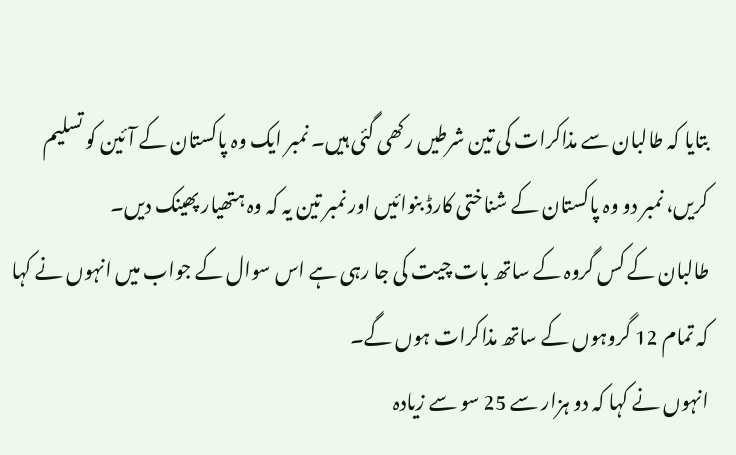بتایا کہ طالبان سے مذاکرات کی تین شرطیں رکھی گئی ہیں۔ نمبر ایک وہ پاکستان کے آئین کو تسلیم کریں، نمبر دو وہ پاکستان کے شناختی کارڈ بنوائیں اور نمبر تین یہ کہ وہ ہتھیار پھینک دیں۔
طالبان کے کس گروہ کے ساتھ بات چیت کی جا رہی ہے اس سوال کے جواب میں انہوں نے کہا کہ تمام 12 گروہوں کے ساتھ مذاکرات ہوں گے۔
انہوں نے کہا کہ دو ہزار سے 25 سو سے زیادہ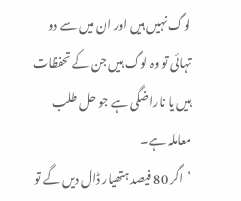لوگ نہیں ہیں اور ان میں سے دو تہائی تو وہ لوگ ہیں جن کے تحفظات ہیں یا ناراضگی ہے جو حل طلب معاملہ ہے۔
’اگر 80 فیصد ہتھیار ڈال دیں گے تو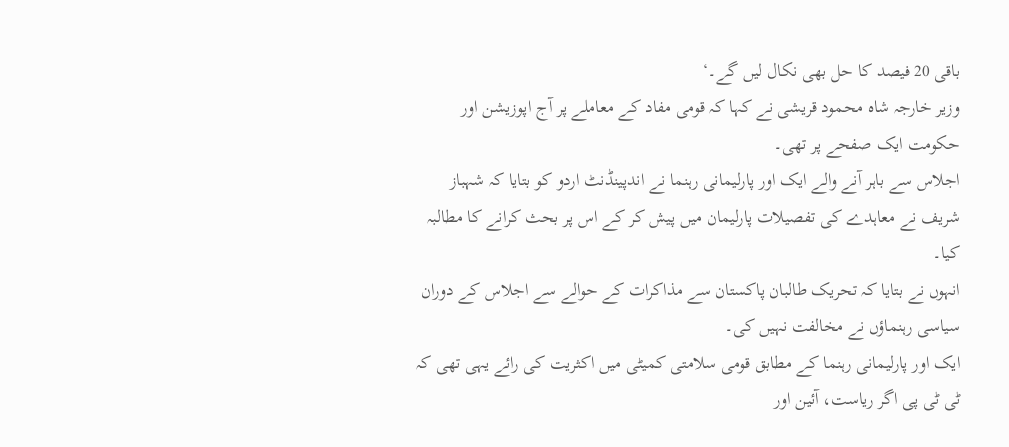باقی 20 فیصد کا حل بھی نکال لیں گے۔‘
وزیر خارجہ شاہ محمود قریشی نے کہا کہ قومی مفاد کے معاملے پر آج اپوزیشن اور حکومت ایک صفحے پر تھی۔
اجلاس سے باہر آنے والے ایک اور پارلیمانی رہنما نے اندپینڈنٹ اردو کو بتایا کہ شہباز شریف نے معاہدے کی تفصیلات پارلیمان میں پیش کر کے اس پر بحث کرانے کا مطالبہ کیا۔
انہوں نے بتایا کہ تحریک طالبان پاکستان سے مذاکرات کے حوالے سے اجلاس کے دوران سیاسی رہنماؤں نے مخالفت نہیں کی۔
ایک اور پارلیمانی رہنما کے مطابق قومی سلامتی کمیٹی میں اکثریت کی رائے یہی تھی کہ ٹی ٹی پی اگر ریاست، آئین اور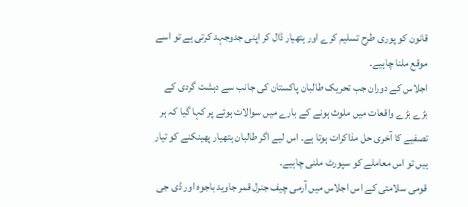قانون کو پوری طرح تسلیم کرے اور ہتھیار ڈال کر اپنی جدوجہد کرتی ہے تو اسے موقع ملنا چاہیے۔
اجلاس کے دوران جب تحریک طالبان پاکستان کی جانب سے دہشت گردی کے بڑے بڑے واقعات میں ملوث ہونے کے بارے میں سوالات ہوئے پر کہا گیا کہ ہر تصفیے کا آخری حل مذاکرات ہوتا ہے۔ اس لیے اگر طالبان ہتھیار پھینکنے کو تیار ہیں تو اس معاملے کو سپورٹ ملنی چاہیے۔
قومی سلامتی کے اس اجلاس میں آرمی چیف جنرل قمر جاوید باجوہ اور ڈی جی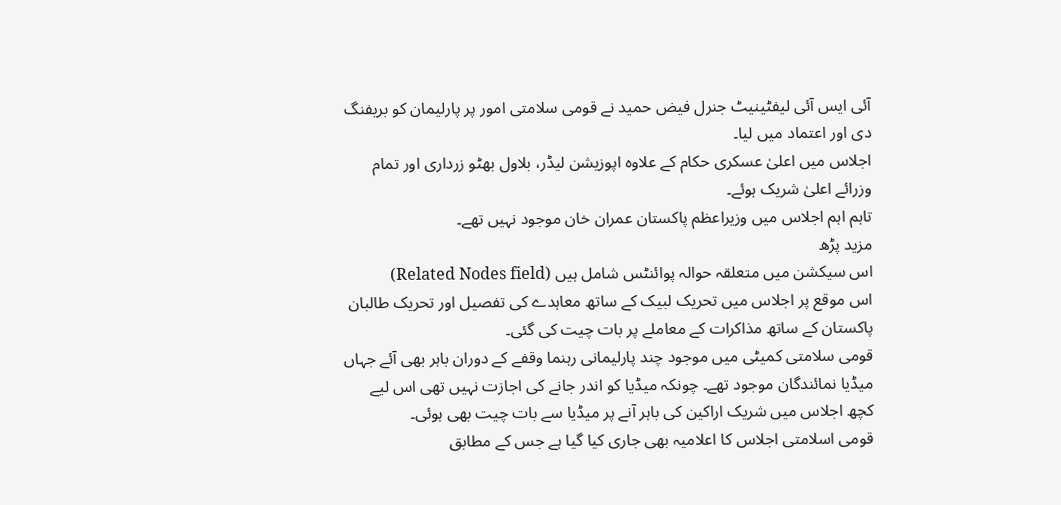آئی ایس آئی لیفٹینیٹ جنرل فیض حمید نے قومی سلامتی امور پر پارلیمان کو بریفنگ دی اور اعتماد میں لیا۔
اجلاس میں اعلیٰ عسکری حکام کے علاوہ اپوزیشن لیڈر، بلاول بھٹو زرداری اور تمام وزرائے اعلیٰ شریک ہوئے۔
تاہم اہم اجلاس میں وزیراعظم پاکستان عمران خان موجود نہیں تھے۔
مزید پڑھ
اس سیکشن میں متعلقہ حوالہ پوائنٹس شامل ہیں (Related Nodes field)
اس موقع پر اجلاس میں تحریک لبیک کے ساتھ معاہدے کی تفصیل اور تحریک طالبان پاکستان کے ساتھ مذاکرات کے معاملے پر بات چیت کی گئی۔
قومی سلامتی کمیٹی میں موجود چند پارلیمانی رہنما وقفے کے دوران باہر بھی آئے جہاں میڈیا نمائندگان موجود تھے۔ چونکہ میڈیا کو اندر جانے کی اجازت نہیں تھی اس لیے کچھ اجلاس میں شریک اراکین کی باہر آنے پر میڈیا سے بات چیت بھی ہوئی۔
قومی اسلامتی اجلاس کا اعلامیہ بھی جاری کیا گیا ہے جس کے مطابق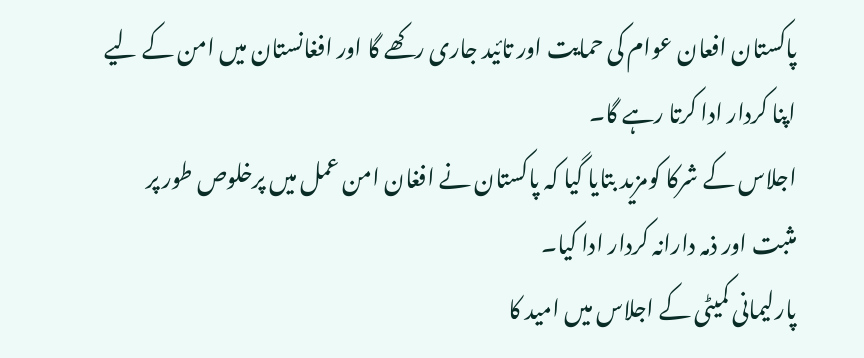پاکستان افعان عوام کی حمایت اور تائید جاری رکھے گا اور افغانستان میں امن کے لیے اپنا کردار ادا کرتا رہے گا۔
اجلاس کے شرکا کومزید بتایا گیا کہ پاکستان نے افغان امن عمل میں پرخلوص طور پر مثبت اور ذمہ دارانہ کردار ادا کیا۔
پارلیمانی کمیٹی کے اجلاس میں امید کا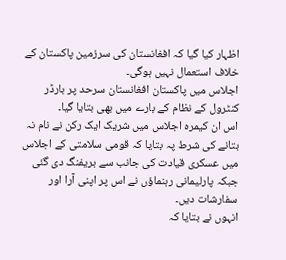اظہار کیا گیا کہ افغانستان کی سرزمین پاکستان کے خلاف استعمال نہیں ہوگی۔
اجلاس میں پاکستان افغانستان سرحد پر بارڈر کنٹرول کے نظام کے بارے میں بھی بتایا گیا۔
اس ان کیمرہ اجلاس میں شریک ایک رکن نے نام نہ بتانے کی شرط پہ بتایا کہ قومی سلامتی کے اجلاس میں عسکری قیادت کی جانب سے بریفنگ دی گئی جبکہ پارلیمانی رہنماؤں نے اس پر اپنی آرا اور سفارشات دیں۔
انہوں نے بتایا کہ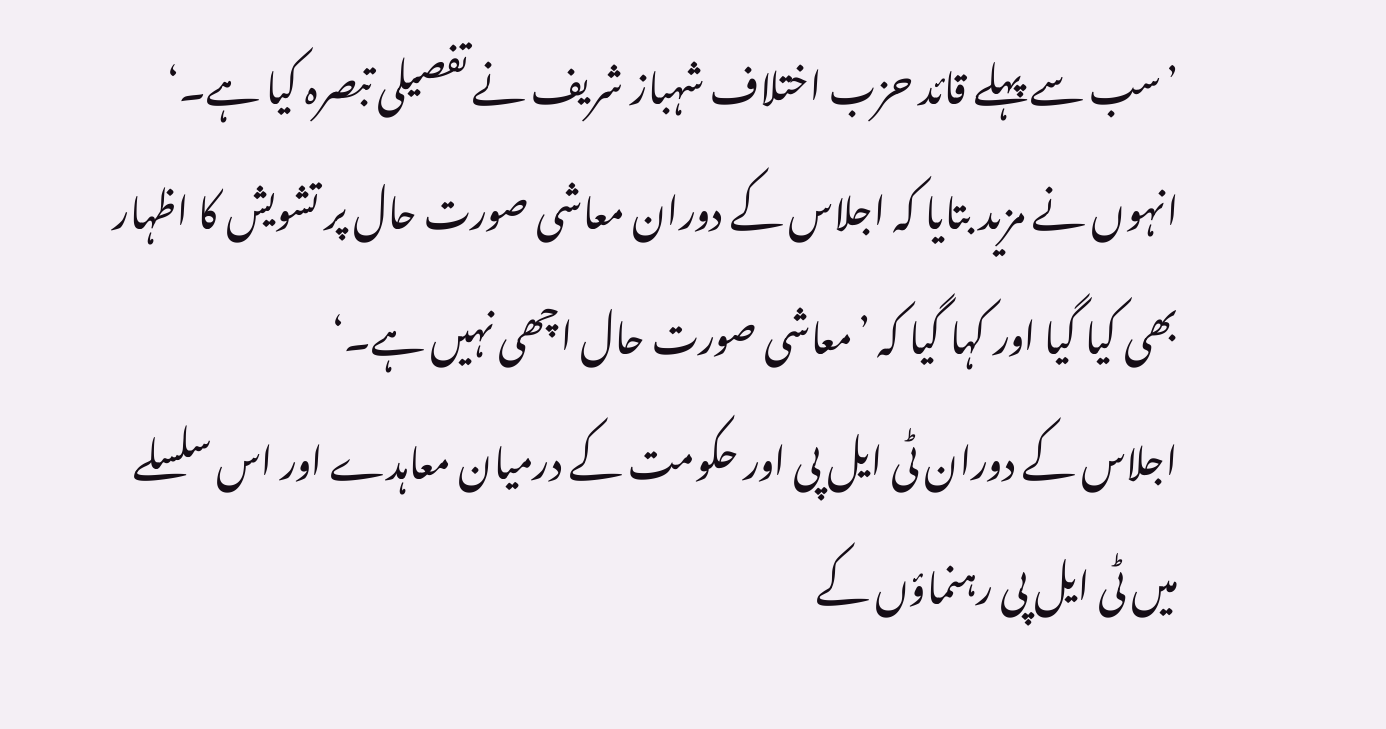’سب سے پہلے قائد حزب اختلاف شہباز شریف نے تفصیلی تبصرہ کیا ہے۔‘
انہوں نے مزید بتایا کہ اجلاس کے دوران معاشی صورت حال پر تشویش کا اظہار بھی کیا گیا اور کہا گیا کہ ’معاشی صورت حال اچھی نہیں ہے۔‘
اجلاس کے دوران ٹی ایل پی اور حکومت کے درمیان معاہدے اور اس سلسلے میں ٹی ایل پی رہنماؤں کے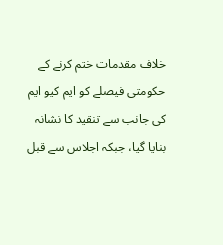خلاف مقدمات ختم کرنے کے حکومتی فیصلے کو ایم کیو ایم کی جانب سے تنقید کا نشانہ بنایا گیا، جبکہ اجلاس سے قبل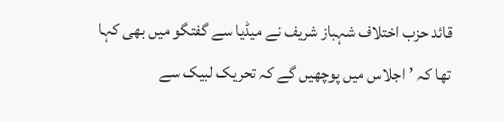قائد حزب اختلاف شہباز شریف نے میڈیا سے گفتگو میں بھی کہا تھا کہ ’اجلاس میں پوچھیں گے کہ تحریک لبیک سے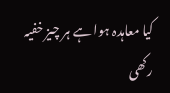کیا معاہدہ ہوا ہے ہر چیز خفیہ رکھی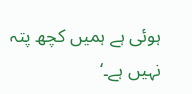ہوئی ہے ہمیں کچھ پتہ نہیں ہے۔‘